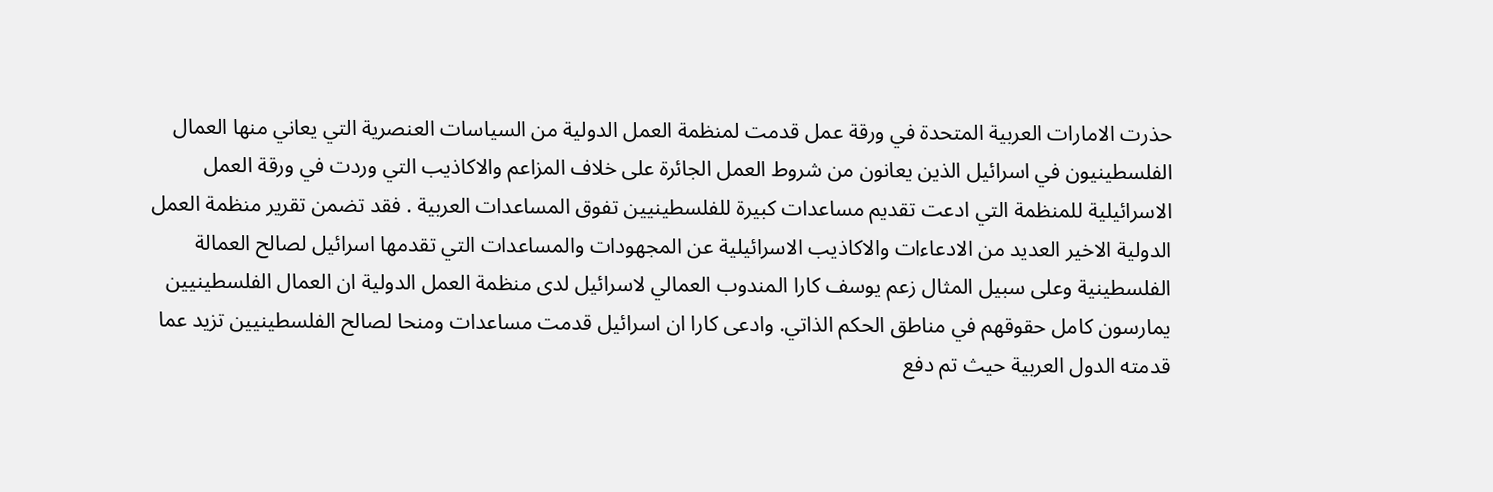حذرت الامارات العربية المتحدة في ورقة عمل قدمت لمنظمة العمل الدولية من السياسات العنصرية التي يعاني منها العمال الفلسطينيون في اسرائيل الذين يعانون من شروط العمل الجائرة على خلاف المزاعم والاكاذيب التي وردت في ورقة العمل الاسرائيلية للمنظمة التي ادعت تقديم مساعدات كبيرة للفلسطينيين تفوق المساعدات العربية . فقد تضمن تقرير منظمة العمل الدولية الاخير العديد من الادعاءات والاكاذيب الاسرائيلية عن المجهودات والمساعدات التي تقدمها اسرائيل لصالح العمالة الفلسطينية وعلى سبيل المثال زعم يوسف كارا المندوب العمالي لاسرائيل لدى منظمة العمل الدولية ان العمال الفلسطينيين يمارسون كامل حقوقهم في مناطق الحكم الذاتي. وادعى كارا ان اسرائيل قدمت مساعدات ومنحا لصالح الفلسطينيين تزيد عما قدمته الدول العربية حيث تم دفع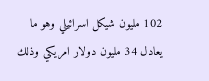102 مليون شيكل اسرائيلي وهو ما يعادل 34 مليون دولار امريكي وذلك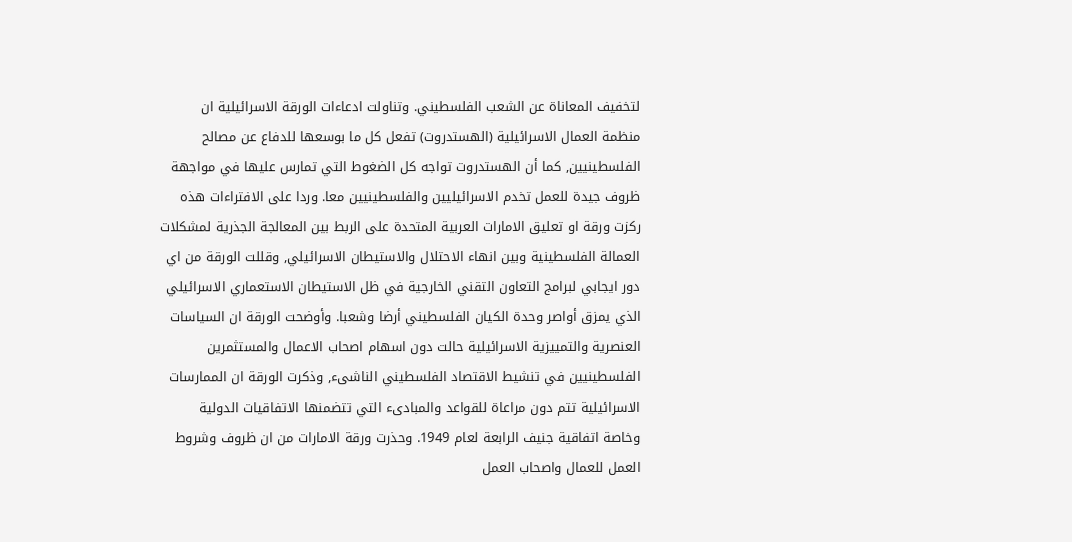لتخفيف المعاناة عن الشعب الفلسطيني. وتناولت ادعاءات الورقة الاسرائيلية ان منظمة العمال الاسرائيلية (الهستدروت) تفعل كل ما بوسعها للدفاع عن مصالح الفلسطينيين, كما أن الهستدروت تواجه كل الضغوط التي تمارس عليها في مواجهة ظروف جيدة للعمل تخدم الاسرائيليين والفلسطينيين معا. وردا على الافتراءات هذه ركزت ورقة او تعليق الامارات العربية المتحدة على الربط بين المعالجة الجذرية لمشكلات العمالة الفلسطينية وبين انهاء الاحتلال والاستيطان الاسرائيلي, وقللت الورقة من اي دور ايجابي لبرامج التعاون التقني الخارجية في ظل الاستيطان الاستعماري الاسرائيلي الذي يمزق أواصر وحدة الكيان الفلسطيني أرضا وشعبا. وأوضحت الورقة ان السياسات العنصرية والتمييزية الاسرائيلية حالت دون اسهام اصحاب الاعمال والمستثمرين الفلسطينيين في تنشيط الاقتصاد الفلسطيني الناشىء, وذكرت الورقة ان الممارسات الاسرائيلية تتم دون مراعاة للقواعد والمبادىء التي تتضمنها الاتفاقيات الدولية وخاصة اتفاقية جنيف الرابعة لعام 1949. وحذرت ورقة الامارات من ان ظروف وشروط العمل للعمال واصحاب العمل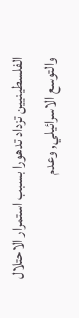الفلسطينيين تزداد تدهورا بسبب استمرار الاحتلال والتوسع الاسرائيلي, وعدم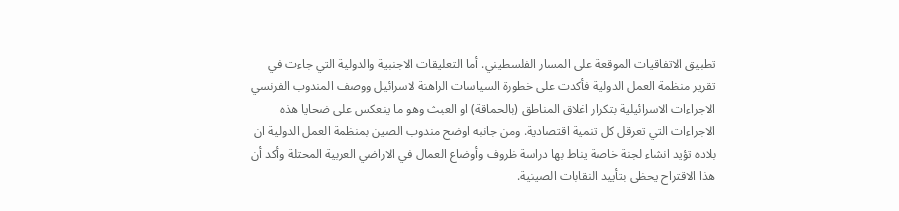تطبيق الاتفاقيات الموقعة على المسار الفلسطيني. أما التعليقات الاجنبية والدولية التي جاءت في تقرير منظمة العمل الدولية فأكدت على خطورة السياسات الراهنة لاسرائيل ووصف المندوب الفرنسي الاجراءات الاسرائيلية بتكرار اغلاق المناطق (بالحماقة) او العبث وهو ما ينعكس على ضحايا هذه الاجراءات التي تعرقل كل تنمية اقتصادية. ومن جانبه اوضح مندوب الصين بمنظمة العمل الدولية ان بلاده تؤيد انشاء لجنة خاصة يناط بها دراسة ظروف وأوضاع العمال في الاراضي العربية المحتلة وأكد أن هذا الاقتراح يحظى بتأييد النقابات الصينية.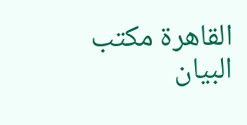القاهرة مكتب البيان